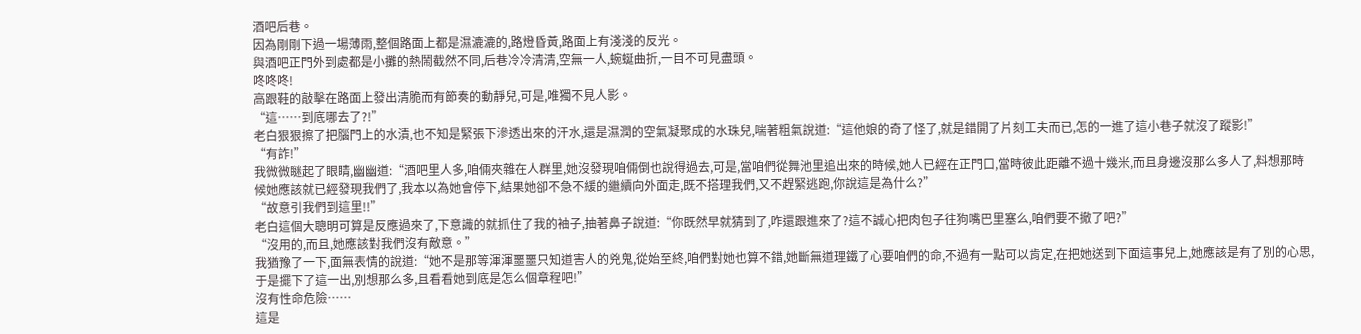酒吧后巷。
因為剛剛下過一場薄雨,整個路面上都是濕漉漉的,路燈昏黃,路面上有淺淺的反光。
與酒吧正門外到處都是小攤的熱鬧截然不同,后巷冷冷清清,空無一人,蜿蜒曲折,一目不可見盡頭。
咚咚咚!
高跟鞋的敲擊在路面上發出清脆而有節奏的動靜兒,可是,唯獨不見人影。
“這……到底哪去了?!”
老白狠狠擦了把腦門上的水漬,也不知是緊張下滲透出來的汗水,還是濕潤的空氣凝聚成的水珠兒,喘著粗氣說道:“這他娘的奇了怪了,就是錯開了片刻工夫而已,怎的一進了這小巷子就沒了蹤影!”
“有詐!”
我微微瞇起了眼睛,幽幽道:“酒吧里人多,咱倆夾雜在人群里,她沒發現咱倆倒也說得過去,可是,當咱們從舞池里追出來的時候,她人已經在正門口,當時彼此距離不過十幾米,而且身邊沒那么多人了,料想那時候她應該就已經發現我們了,我本以為她會停下,結果她卻不急不緩的繼續向外面走,既不搭理我們,又不趕緊逃跑,你說這是為什么?”
“故意引我們到這里!!”
老白這個大聰明可算是反應過來了,下意識的就抓住了我的袖子,抽著鼻子說道:“你既然早就猜到了,咋還跟進來了?這不誠心把肉包子往狗嘴巴里塞么,咱們要不撤了吧?”
“沒用的,而且,她應該對我們沒有敵意。”
我猶豫了一下,面無表情的說道:“她不是那等渾渾噩噩只知道害人的兇鬼,從始至終,咱們對她也算不錯,她斷無道理鐵了心要咱們的命,不過有一點可以肯定,在把她送到下面這事兒上,她應該是有了別的心思,于是擺下了這一出,別想那么多,且看看她到底是怎么個章程吧!”
沒有性命危險……
這是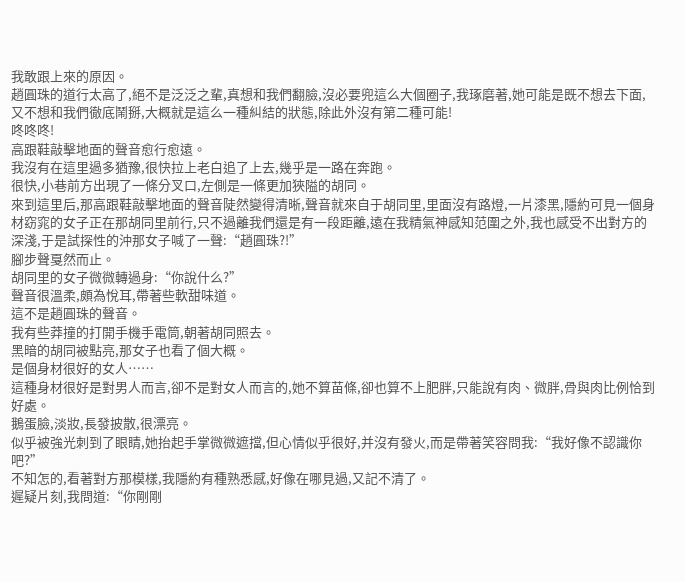我敢跟上來的原因。
趙圓珠的道行太高了,絕不是泛泛之輩,真想和我們翻臉,沒必要兜這么大個圈子,我琢磨著,她可能是既不想去下面,又不想和我們徹底鬧掰,大概就是這么一種糾結的狀態,除此外沒有第二種可能!
咚咚咚!
高跟鞋敲擊地面的聲音愈行愈遠。
我沒有在這里過多猶豫,很快拉上老白追了上去,幾乎是一路在奔跑。
很快,小巷前方出現了一條分叉口,左側是一條更加狹隘的胡同。
來到這里后,那高跟鞋敲擊地面的聲音陡然變得清晰,聲音就來自于胡同里,里面沒有路燈,一片漆黑,隱約可見一個身材窈窕的女子正在那胡同里前行,只不過離我們還是有一段距離,遠在我精氣神感知范圍之外,我也感受不出對方的深淺,于是試探性的沖那女子喊了一聲:“趙圓珠?!”
腳步聲戛然而止。
胡同里的女子微微轉過身:“你說什么?”
聲音很溫柔,頗為悅耳,帶著些軟甜味道。
這不是趙圓珠的聲音。
我有些莽撞的打開手機手電筒,朝著胡同照去。
黑暗的胡同被點亮,那女子也看了個大概。
是個身材很好的女人……
這種身材很好是對男人而言,卻不是對女人而言的,她不算苗條,卻也算不上肥胖,只能說有肉、微胖,骨與肉比例恰到好處。
鵝蛋臉,淡妝,長發披散,很漂亮。
似乎被強光刺到了眼睛,她抬起手掌微微遮擋,但心情似乎很好,并沒有發火,而是帶著笑容問我:“我好像不認識你吧?”
不知怎的,看著對方那模樣,我隱約有種熟悉感,好像在哪見過,又記不清了。
遲疑片刻,我問道:“你剛剛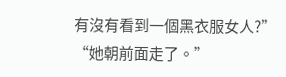有沒有看到一個黑衣服女人?”
“她朝前面走了。”